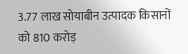3.77 लाख सोयाबीन उत्पादक किसानों को 810 करोड़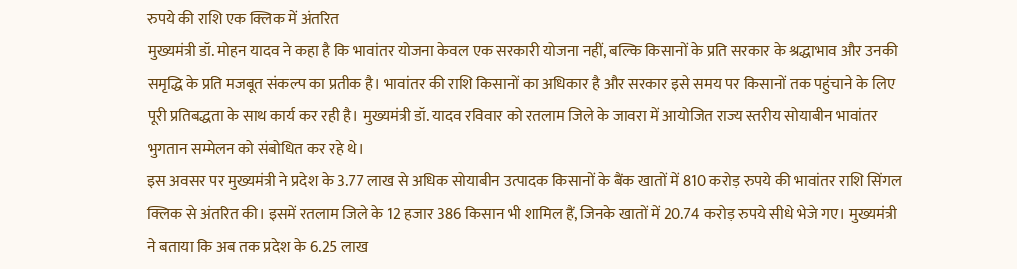रुपये की राशि एक क्लिक में अंतरित
मुख्यमंत्री डॉ. मोहन यादव ने कहा है कि भावांतर योजना केवल एक सरकारी योजना नहीं, बल्कि किसानों के प्रति सरकार के श्रद्धाभाव और उनकी समृद्धि के प्रति मजबूत संकल्प का प्रतीक है। भावांतर की राशि किसानों का अधिकार है और सरकार इसे समय पर किसानों तक पहुंचाने के लिए पूरी प्रतिबद्धता के साथ कार्य कर रही है। मुख्यमंत्री डॉ. यादव रविवार को रतलाम जिले के जावरा में आयोजित राज्य स्तरीय सोयाबीन भावांतर भुगतान सम्मेलन को संबोधित कर रहे थे।
इस अवसर पर मुख्यमंत्री ने प्रदेश के 3.77 लाख से अधिक सोयाबीन उत्पादक किसानों के बैंक खातों में 810 करोड़ रुपये की भावांतर राशि सिंगल क्लिक से अंतरित की। इसमें रतलाम जिले के 12 हजार 386 किसान भी शामिल हैं, जिनके खातों में 20.74 करोड़ रुपये सीधे भेजे गए। मुख्यमंत्री ने बताया कि अब तक प्रदेश के 6.25 लाख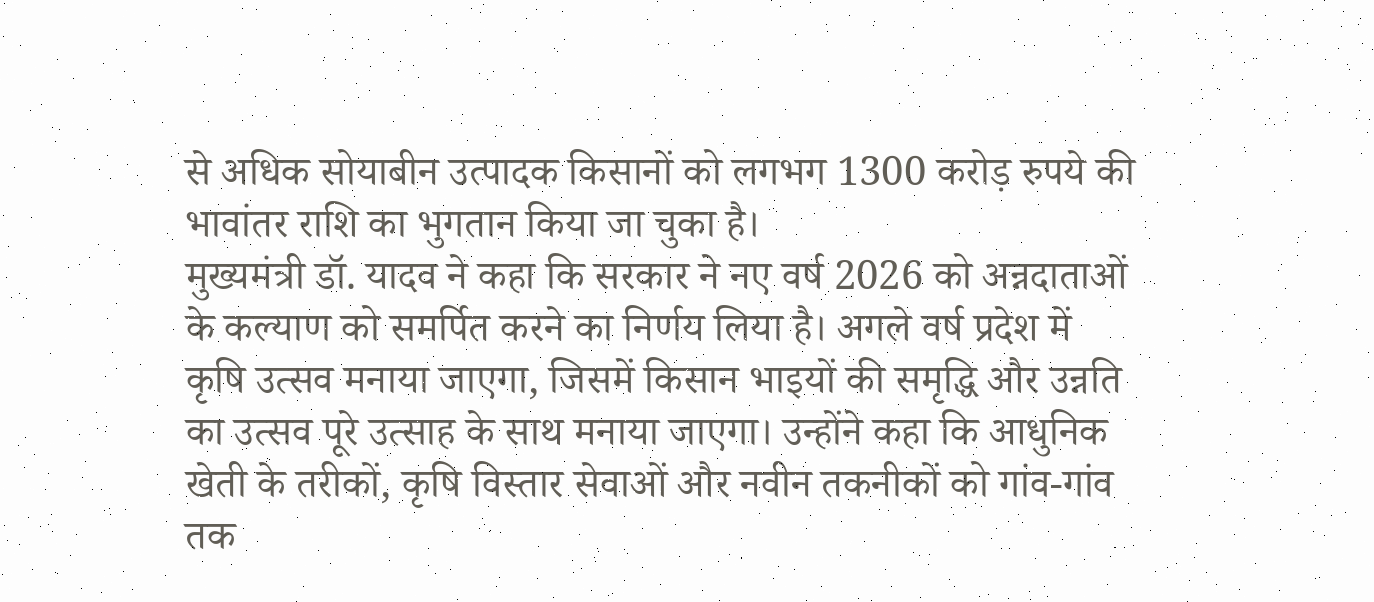से अधिक सोयाबीन उत्पादक किसानों को लगभग 1300 करोड़ रुपये की भावांतर राशि का भुगतान किया जा चुका है।
मुख्यमंत्री डॉ. यादव ने कहा कि सरकार ने नए वर्ष 2026 को अन्नदाताओं के कल्याण को समर्पित करने का निर्णय लिया है। अगले वर्ष प्रदेश में कृषि उत्सव मनाया जाएगा, जिसमें किसान भाइयों की समृद्धि और उन्नति का उत्सव पूरे उत्साह के साथ मनाया जाएगा। उन्होंने कहा कि आधुनिक खेती के तरीकों, कृषि विस्तार सेवाओं और नवीन तकनीकों को गांव-गांव तक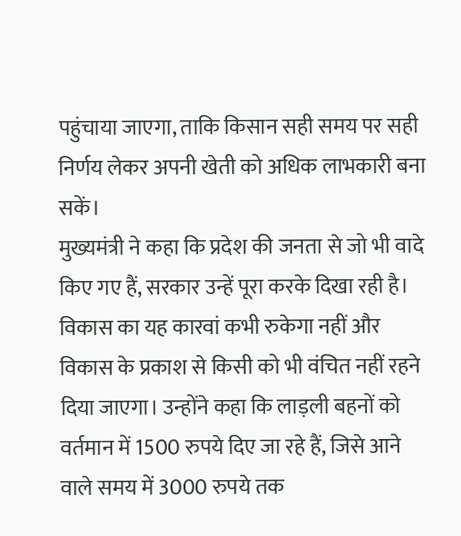पहुंचाया जाएगा, ताकि किसान सही समय पर सही निर्णय लेकर अपनी खेती को अधिक लाभकारी बना सकें।
मुख्यमंत्री ने कहा कि प्रदेश की जनता से जो भी वादे किए गए हैं, सरकार उन्हें पूरा करके दिखा रही है। विकास का यह कारवां कभी रुकेगा नहीं और विकास के प्रकाश से किसी को भी वंचित नहीं रहने दिया जाएगा। उन्होंने कहा कि लाड़ली बहनों को वर्तमान में 1500 रुपये दिए जा रहे हैं, जिसे आने वाले समय में 3000 रुपये तक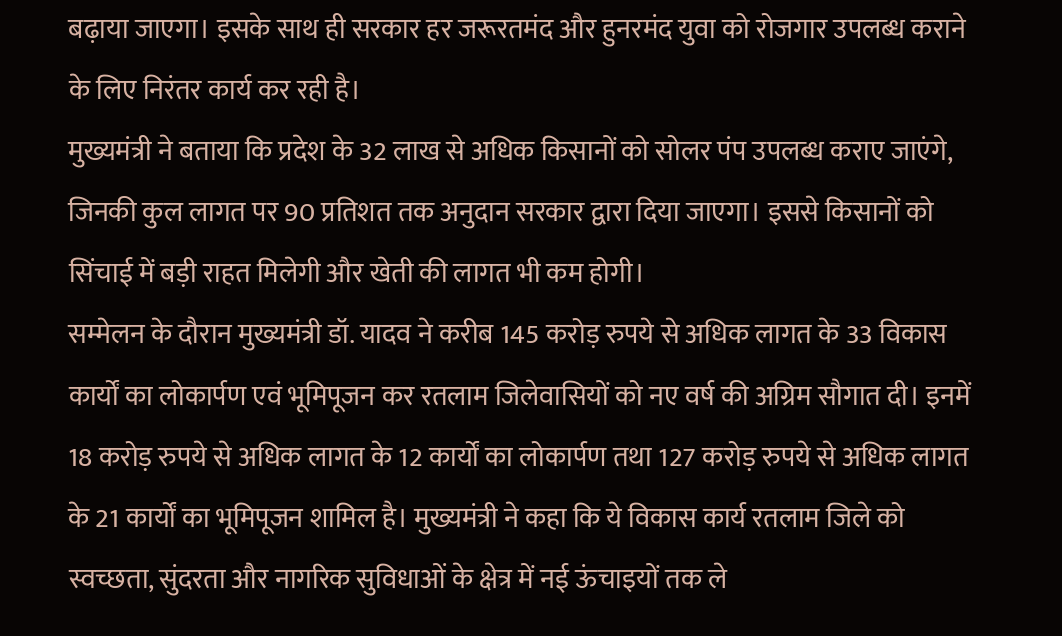बढ़ाया जाएगा। इसके साथ ही सरकार हर जरूरतमंद और हुनरमंद युवा को रोजगार उपलब्ध कराने के लिए निरंतर कार्य कर रही है।
मुख्यमंत्री ने बताया कि प्रदेश के 32 लाख से अधिक किसानों को सोलर पंप उपलब्ध कराए जाएंगे, जिनकी कुल लागत पर 90 प्रतिशत तक अनुदान सरकार द्वारा दिया जाएगा। इससे किसानों को सिंचाई में बड़ी राहत मिलेगी और खेती की लागत भी कम होगी।
सम्मेलन के दौरान मुख्यमंत्री डॉ. यादव ने करीब 145 करोड़ रुपये से अधिक लागत के 33 विकास कार्यों का लोकार्पण एवं भूमिपूजन कर रतलाम जिलेवासियों को नए वर्ष की अग्रिम सौगात दी। इनमें 18 करोड़ रुपये से अधिक लागत के 12 कार्यों का लोकार्पण तथा 127 करोड़ रुपये से अधिक लागत के 21 कार्यों का भूमिपूजन शामिल है। मुख्यमंत्री ने कहा कि ये विकास कार्य रतलाम जिले को स्वच्छता, सुंदरता और नागरिक सुविधाओं के क्षेत्र में नई ऊंचाइयों तक ले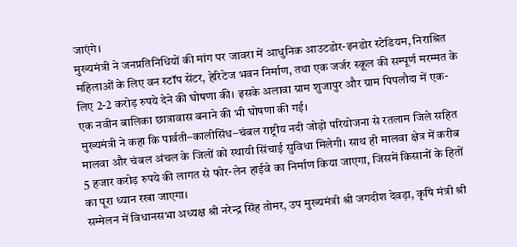जाएंगे।
मुख्यमंत्री ने जनप्रतिनिधियों की मांग पर जावरा में आधुनिक आउटडोर-इनडोर स्टेडियम, निराश्रित महिलाओं के लिए वन स्टॉप सेंटर, हेरिटेज भवन निर्माण, तथा एक जर्जर स्कूल की सम्पूर्ण मरम्मत के लिए 2-2 करोड़ रुपये देने की घोषणा की। इसके अलावा ग्राम शुजापुर और ग्राम पिपलौदा में एक-एक नवीन बालिका छात्रावास बनाने की भी घोषणा की गई।
मुख्यमंत्री ने कहा कि पार्वती–कालीसिंध–चंबल राष्ट्रीय नदी जोड़ो परियोजना से रतलाम जिले सहित मालवा और चंबल अंचल के जिलों को स्थायी सिंचाई सुविधा मिलेगी। साथ ही मालवा क्षेत्र में करीब 5 हजार करोड़ रुपये की लागत से फोर-लेन हाईवे का निर्माण किया जाएगा, जिसमें किसानों के हितों का पूरा ध्यान रखा जाएगा।
सम्मेलन में विधानसभा अध्यक्ष श्री नरेन्द्र सिंह तोमर, उप मुख्यमंत्री श्री जगदीश देवड़ा, कृषि मंत्री श्री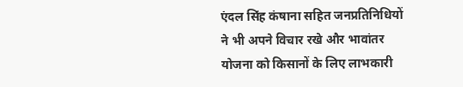एंदल सिंह कंषाना सहित जनप्रतिनिधियों ने भी अपने विचार रखे और भावांतर योजना को किसानों के लिए लाभकारी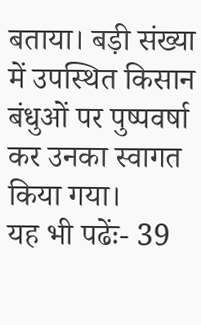बताया। बड़ी संख्या में उपस्थित किसान बंधुओं पर पुष्पवर्षा कर उनका स्वागत किया गया।
यह भी पढेंः- 39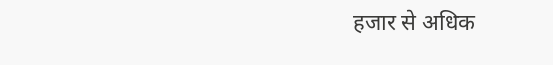हजार से अधिक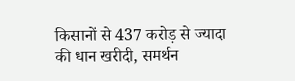किसानों से 437 करोड़ से ज्यादा की धान खरीदी, समर्थन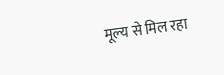मूल्य से मिल रहा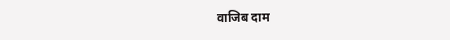वाजिब दाम